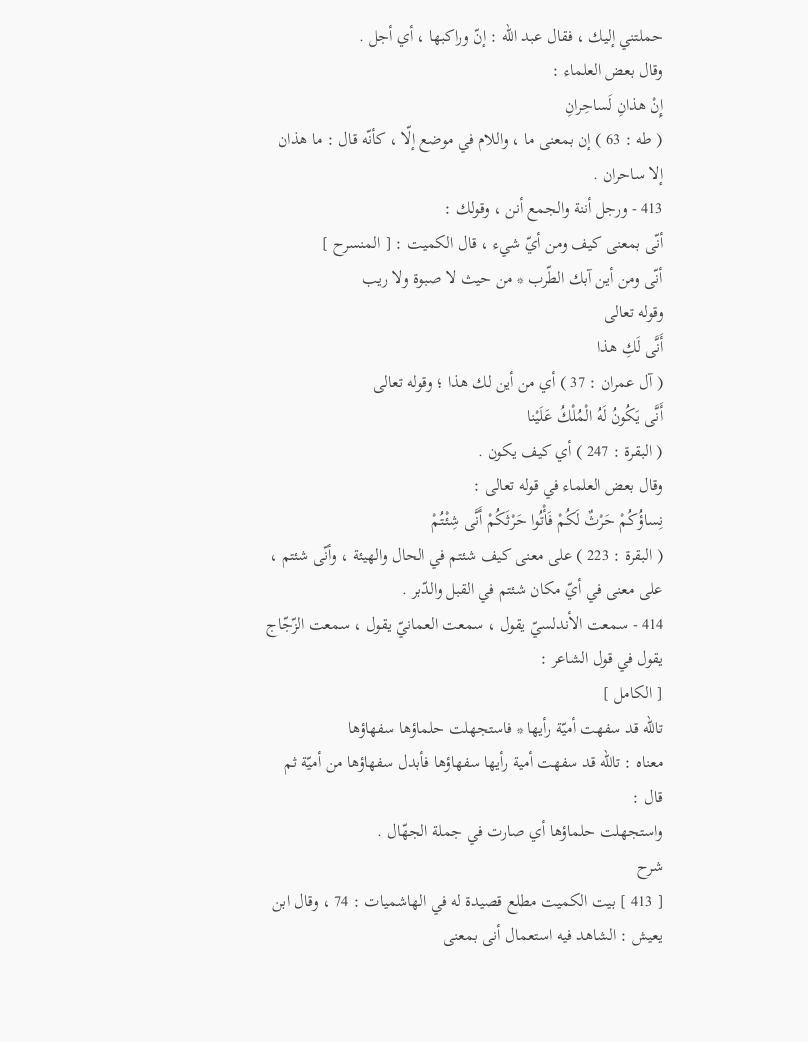حملتني إليك ، فقال عبد اللّه : إنّ وراكبها ، أي أجل .
وقال بعض العلماء :
إِنْ هذانِ لَساحِرانِ
( طه : 63 ) إن بمعنى ما ، واللام في موضع إلّا ، كأنّه قال : ما هذان إلا ساحران .
413 - ورجل أننة والجمع أنن ، وقولك :
أنّى بمعنى كيف ومن أيّ شيء ، قال الكميت : [ المنسرح ]
أنّى ومن أين آبك الطّرب * من حيث لا صبوة ولا ريب
وقوله تعالى
أَنَّى لَكِ هذا
( آل عمران : 37 ) أي من أين لك هذا ؛ وقوله تعالى
أَنَّى يَكُونُ لَهُ الْمُلْكُ عَلَيْنا
( البقرة : 247 ) أي كيف يكون .
وقال بعض العلماء في قوله تعالى :
نِساؤُكُمْ حَرْثٌ لَكُمْ فَأْتُوا حَرْثَكُمْ أَنَّى شِئْتُمْ
( البقرة : 223 ) على معنى كيف شئتم في الحال والهيئة ، وأنّى شئتم ، على معنى في أيّ مكان شئتم في القبل والدّبر .
414 - سمعت الأندلسيّ يقول ، سمعت العمانيّ يقول ، سمعت الزّجّاج يقول في قول الشاعر :
[ الكامل ]
تاللّه قد سفهت أميّة رأيها * فاستجهلت حلماؤها سفهاؤها
معناه : تاللّه قد سفهت أمية رأيها سفهاؤها فأبدل سفهاؤها من أميّة ثم قال :
واستجهلت حلماؤها أي صارت في جملة الجهّال .
شرح
[ 413 ] بيت الكميت مطلع قصيدة له في الهاشميات : 74 ، وقال ابن يعيش : الشاهد فيه استعمال أنى بمعنى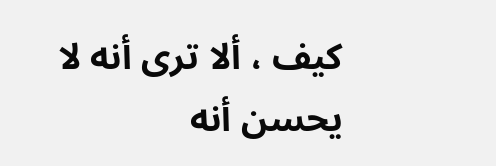كيف ، ألا ترى أنه لا يحسن أنه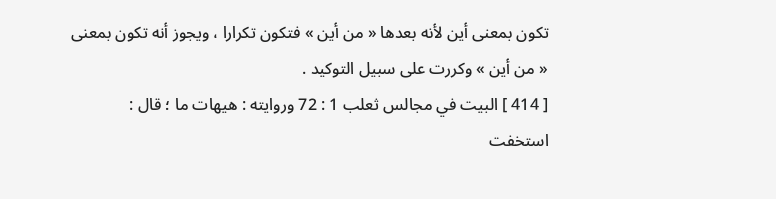تكون بمعنى أين لأنه بعدها « من أين » فتكون تكرارا ، ويجوز أنه تكون بمعنى « من أين » وكررت على سبيل التوكيد .
[ 414 ] البيت في مجالس ثعلب 1 : 72 وروايته : هيهات ما ؛ قال : استخفت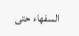السفهاء حتى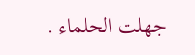جهلت الحلماء .